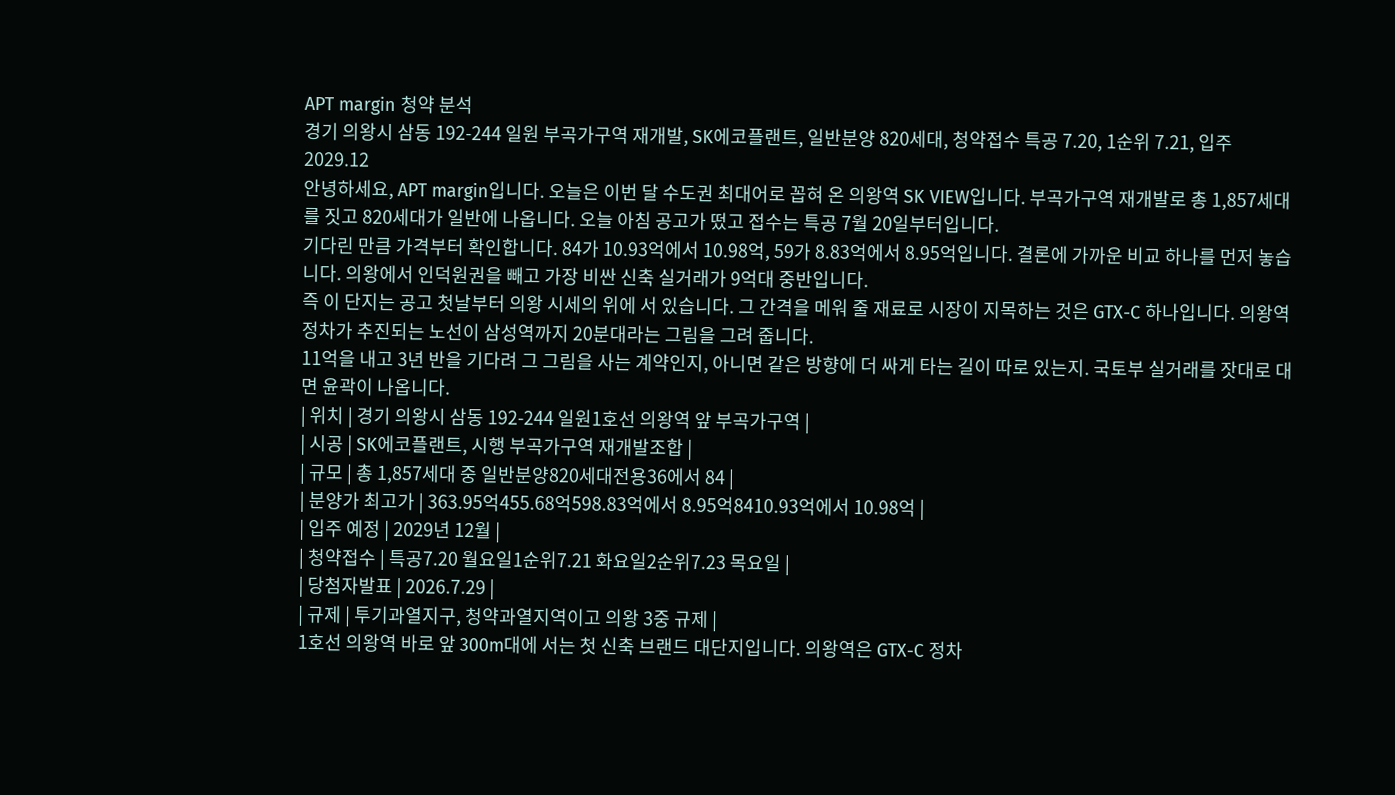APT margin 청약 분석
경기 의왕시 삼동 192-244 일원 부곡가구역 재개발, SK에코플랜트, 일반분양 820세대, 청약접수 특공 7.20, 1순위 7.21, 입주 2029.12
안녕하세요, APT margin입니다. 오늘은 이번 달 수도권 최대어로 꼽혀 온 의왕역 SK VIEW입니다. 부곡가구역 재개발로 총 1,857세대를 짓고 820세대가 일반에 나옵니다. 오늘 아침 공고가 떴고 접수는 특공 7월 20일부터입니다.
기다린 만큼 가격부터 확인합니다. 84가 10.93억에서 10.98억, 59가 8.83억에서 8.95억입니다. 결론에 가까운 비교 하나를 먼저 놓습니다. 의왕에서 인덕원권을 빼고 가장 비싼 신축 실거래가 9억대 중반입니다.
즉 이 단지는 공고 첫날부터 의왕 시세의 위에 서 있습니다. 그 간격을 메워 줄 재료로 시장이 지목하는 것은 GTX-C 하나입니다. 의왕역 정차가 추진되는 노선이 삼성역까지 20분대라는 그림을 그려 줍니다.
11억을 내고 3년 반을 기다려 그 그림을 사는 계약인지, 아니면 같은 방향에 더 싸게 타는 길이 따로 있는지. 국토부 실거래를 잣대로 대면 윤곽이 나옵니다.
| 위치 | 경기 의왕시 삼동 192-244 일원1호선 의왕역 앞 부곡가구역 |
| 시공 | SK에코플랜트, 시행 부곡가구역 재개발조합 |
| 규모 | 총 1,857세대 중 일반분양820세대전용36에서 84 |
| 분양가 최고가 | 363.95억455.68억598.83억에서 8.95억8410.93억에서 10.98억 |
| 입주 예정 | 2029년 12월 |
| 청약접수 | 특공7.20 월요일1순위7.21 화요일2순위7.23 목요일 |
| 당첨자발표 | 2026.7.29 |
| 규제 | 투기과열지구, 청약과열지역이고 의왕 3중 규제 |
1호선 의왕역 바로 앞 300m대에 서는 첫 신축 브랜드 대단지입니다. 의왕역은 GTX-C 정차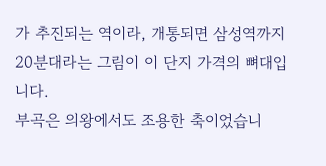가 추진되는 역이라, 개통되면 삼성역까지 20분대라는 그림이 이 단지 가격의 뼈대입니다.
부곡은 의왕에서도 조용한 축이었습니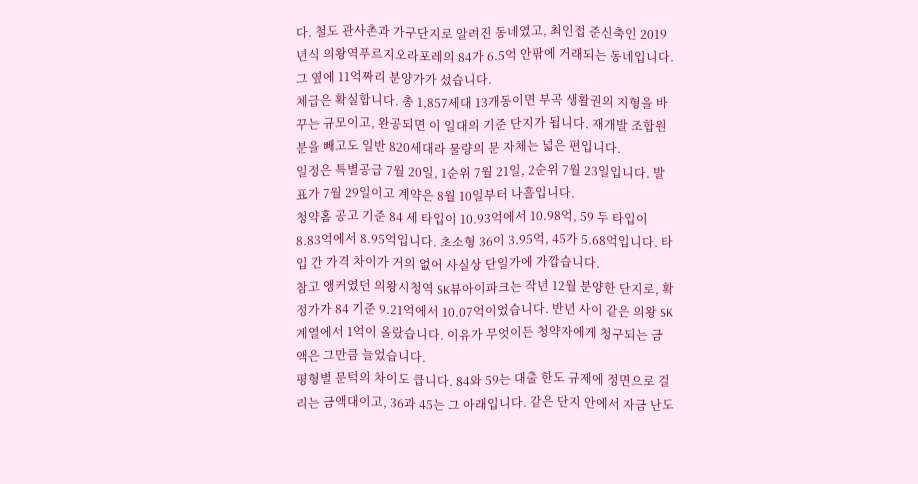다. 철도 관사촌과 가구단지로 알려진 동네였고, 최인접 준신축인 2019년식 의왕역푸르지오라포레의 84가 6.5억 안팎에 거래되는 동네입니다. 그 옆에 11억짜리 분양가가 섰습니다.
체급은 확실합니다. 총 1,857세대 13개동이면 부곡 생활권의 지형을 바꾸는 규모이고, 완공되면 이 일대의 기준 단지가 됩니다. 재개발 조합원분을 빼고도 일반 820세대라 물량의 문 자체는 넓은 편입니다.
일정은 특별공급 7월 20일, 1순위 7월 21일, 2순위 7월 23일입니다. 발표가 7월 29일이고 계약은 8월 10일부터 나흘입니다.
청약홈 공고 기준 84 세 타입이 10.93억에서 10.98억, 59 두 타입이 8.83억에서 8.95억입니다. 초소형 36이 3.95억, 45가 5.68억입니다. 타입 간 가격 차이가 거의 없어 사실상 단일가에 가깝습니다.
참고 앵커였던 의왕시청역 SK뷰아이파크는 작년 12월 분양한 단지로, 확정가가 84 기준 9.21억에서 10.07억이었습니다. 반년 사이 같은 의왕 SK 계열에서 1억이 올랐습니다. 이유가 무엇이든 청약자에게 청구되는 금액은 그만큼 늘었습니다.
평형별 문턱의 차이도 큽니다. 84와 59는 대출 한도 규제에 정면으로 걸리는 금액대이고, 36과 45는 그 아래입니다. 같은 단지 안에서 자금 난도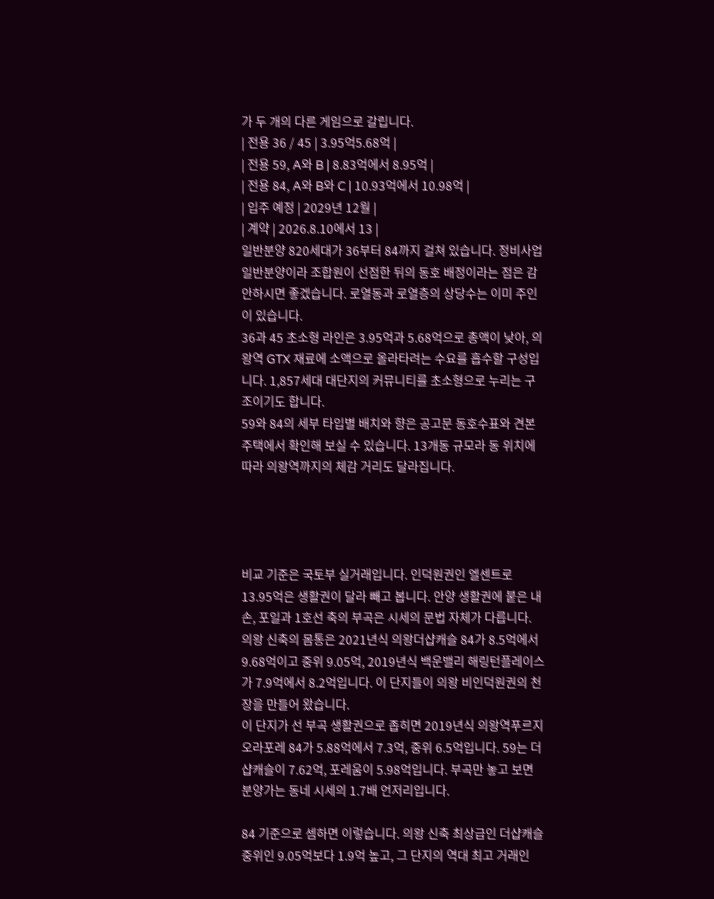가 두 개의 다른 게임으로 갈립니다.
| 전용 36 / 45 | 3.95억5.68억 |
| 전용 59, A와 B | 8.83억에서 8.95억 |
| 전용 84, A와 B와 C | 10.93억에서 10.98억 |
| 입주 예정 | 2029년 12월 |
| 계약 | 2026.8.10에서 13 |
일반분양 820세대가 36부터 84까지 걸쳐 있습니다. 정비사업 일반분양이라 조합원이 선점한 뒤의 동호 배정이라는 점은 감안하시면 좋겠습니다. 로열동과 로열층의 상당수는 이미 주인이 있습니다.
36과 45 초소형 라인은 3.95억과 5.68억으로 총액이 낮아, 의왕역 GTX 재료에 소액으로 올라타려는 수요를 흡수할 구성입니다. 1,857세대 대단지의 커뮤니티를 초소형으로 누리는 구조이기도 합니다.
59와 84의 세부 타입별 배치와 향은 공고문 동호수표와 견본주택에서 확인해 보실 수 있습니다. 13개동 규모라 동 위치에 따라 의왕역까지의 체감 거리도 달라집니다.




비교 기준은 국토부 실거래입니다. 인덕원권인 엘센트로 13.95억은 생활권이 달라 빼고 봅니다. 안양 생활권에 붙은 내손, 포일과 1호선 축의 부곡은 시세의 문법 자체가 다릅니다.
의왕 신축의 몸통은 2021년식 의왕더샵캐슬 84가 8.5억에서 9.68억이고 중위 9.05억, 2019년식 백운밸리 해링턴플레이스가 7.9억에서 8.2억입니다. 이 단지들이 의왕 비인덕원권의 천장을 만들어 왔습니다.
이 단지가 선 부곡 생활권으로 좁히면 2019년식 의왕역푸르지오라포레 84가 5.88억에서 7.3억, 중위 6.5억입니다. 59는 더샵캐슬이 7.62억, 포레움이 5.98억입니다. 부곡만 놓고 보면 분양가는 동네 시세의 1.7배 언저리입니다.

84 기준으로 셈하면 이렇습니다. 의왕 신축 최상급인 더샵캐슬 중위인 9.05억보다 1.9억 높고, 그 단지의 역대 최고 거래인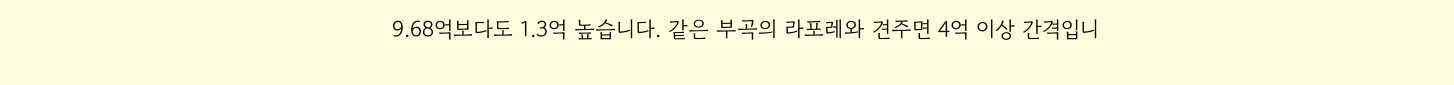9.68억보다도 1.3억 높습니다. 같은 부곡의 라포레와 견주면 4억 이상 간격입니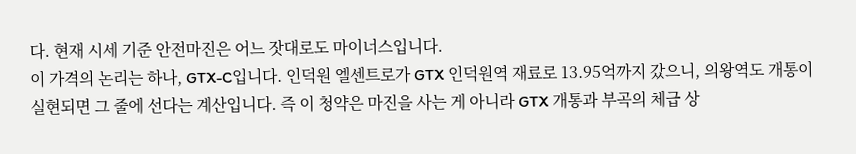다. 현재 시세 기준 안전마진은 어느 잣대로도 마이너스입니다.
이 가격의 논리는 하나, GTX-C입니다. 인덕원 엘센트로가 GTX 인덕원역 재료로 13.95억까지 갔으니, 의왕역도 개통이 실현되면 그 줄에 선다는 계산입니다. 즉 이 청약은 마진을 사는 게 아니라 GTX 개통과 부곡의 체급 상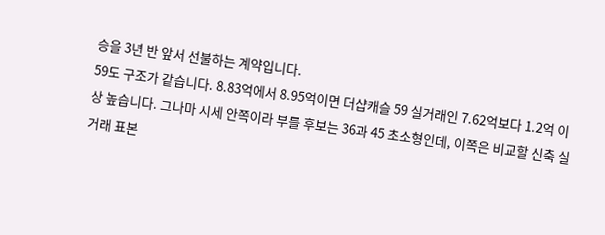승을 3년 반 앞서 선불하는 계약입니다.
59도 구조가 같습니다. 8.83억에서 8.95억이면 더샵캐슬 59 실거래인 7.62억보다 1.2억 이상 높습니다. 그나마 시세 안쪽이라 부를 후보는 36과 45 초소형인데, 이쪽은 비교할 신축 실거래 표본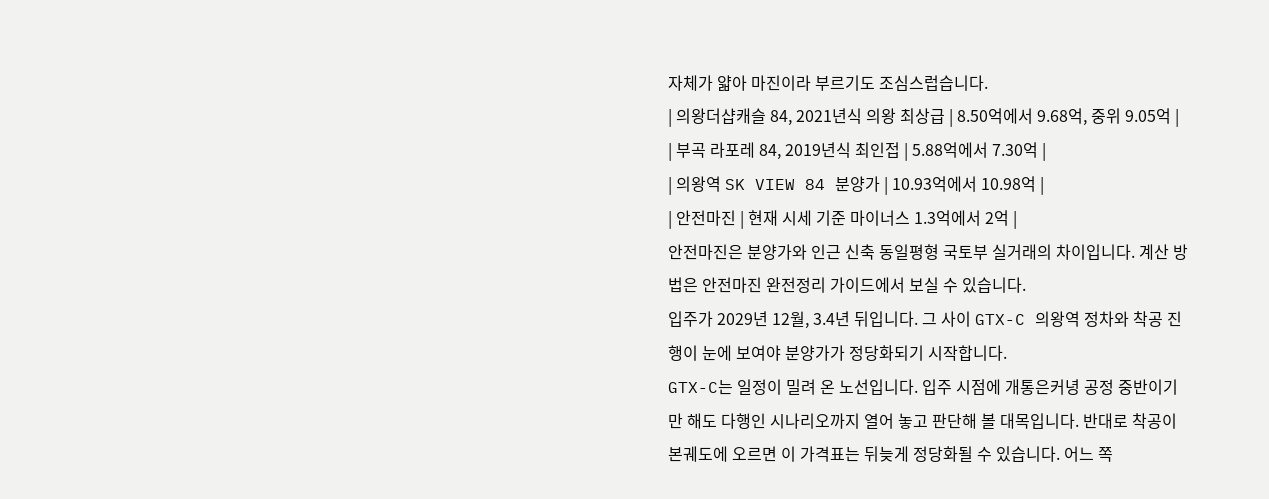자체가 얇아 마진이라 부르기도 조심스럽습니다.
| 의왕더샵캐슬 84, 2021년식 의왕 최상급 | 8.50억에서 9.68억, 중위 9.05억 |
| 부곡 라포레 84, 2019년식 최인접 | 5.88억에서 7.30억 |
| 의왕역 SK VIEW 84 분양가 | 10.93억에서 10.98억 |
| 안전마진 | 현재 시세 기준 마이너스 1.3억에서 2억 |
안전마진은 분양가와 인근 신축 동일평형 국토부 실거래의 차이입니다. 계산 방법은 안전마진 완전정리 가이드에서 보실 수 있습니다.
입주가 2029년 12월, 3.4년 뒤입니다. 그 사이 GTX-C 의왕역 정차와 착공 진행이 눈에 보여야 분양가가 정당화되기 시작합니다.
GTX-C는 일정이 밀려 온 노선입니다. 입주 시점에 개통은커녕 공정 중반이기만 해도 다행인 시나리오까지 열어 놓고 판단해 볼 대목입니다. 반대로 착공이 본궤도에 오르면 이 가격표는 뒤늦게 정당화될 수 있습니다. 어느 쪽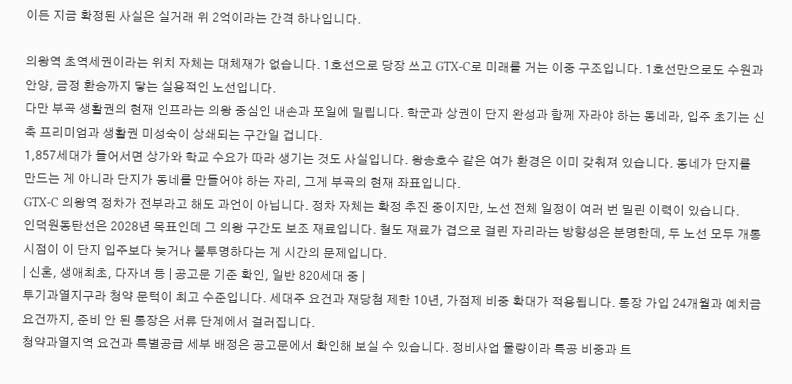이든 지금 확정된 사실은 실거래 위 2억이라는 간격 하나입니다.

의왕역 초역세권이라는 위치 자체는 대체재가 없습니다. 1호선으로 당장 쓰고 GTX-C로 미래를 거는 이중 구조입니다. 1호선만으로도 수원과 안양, 금정 환승까지 닿는 실용적인 노선입니다.
다만 부곡 생활권의 현재 인프라는 의왕 중심인 내손과 포일에 밀립니다. 학군과 상권이 단지 완성과 함께 자라야 하는 동네라, 입주 초기는 신축 프리미엄과 생활권 미성숙이 상쇄되는 구간일 겁니다.
1,857세대가 들어서면 상가와 학교 수요가 따라 생기는 것도 사실입니다. 왕송호수 같은 여가 환경은 이미 갖춰져 있습니다. 동네가 단지를 만드는 게 아니라 단지가 동네를 만들어야 하는 자리, 그게 부곡의 현재 좌표입니다.
GTX-C 의왕역 정차가 전부라고 해도 과언이 아닙니다. 정차 자체는 확정 추진 중이지만, 노선 전체 일정이 여러 번 밀린 이력이 있습니다.
인덕원동탄선은 2028년 목표인데 그 의왕 구간도 보조 재료입니다. 철도 재료가 겹으로 걸린 자리라는 방향성은 분명한데, 두 노선 모두 개통 시점이 이 단지 입주보다 늦거나 불투명하다는 게 시간의 문제입니다.
| 신혼, 생애최초, 다자녀 등 | 공고문 기준 확인, 일반 820세대 중 |
투기과열지구라 청약 문턱이 최고 수준입니다. 세대주 요건과 재당첨 제한 10년, 가점제 비중 확대가 적용됩니다. 통장 가입 24개월과 예치금 요건까지, 준비 안 된 통장은 서류 단계에서 걸러집니다.
청약과열지역 요건과 특별공급 세부 배정은 공고문에서 확인해 보실 수 있습니다. 정비사업 물량이라 특공 비중과 트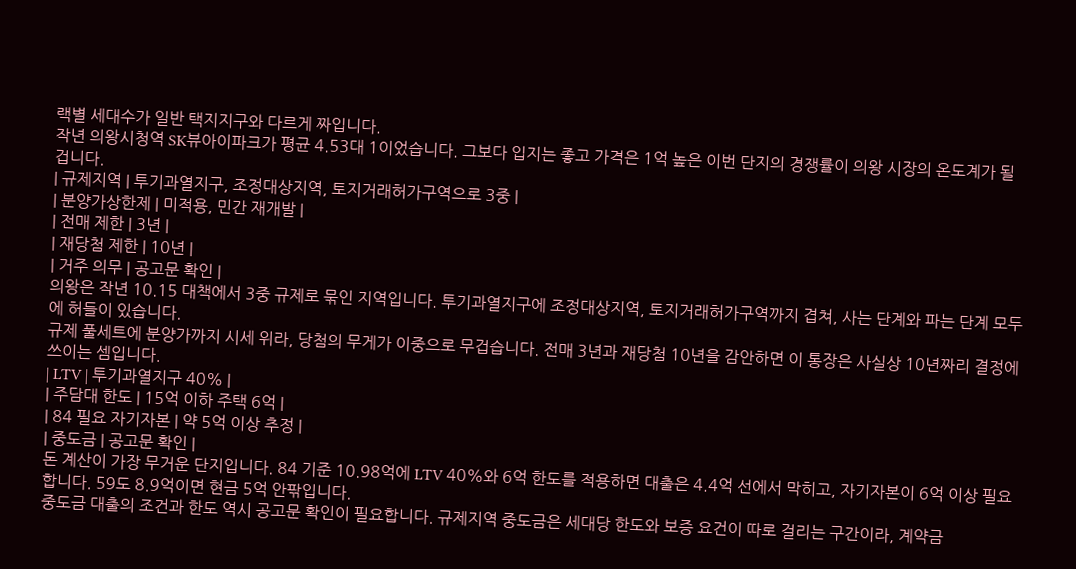랙별 세대수가 일반 택지지구와 다르게 짜입니다.
작년 의왕시청역 SK뷰아이파크가 평균 4.53대 1이었습니다. 그보다 입지는 좋고 가격은 1억 높은 이번 단지의 경쟁률이 의왕 시장의 온도계가 될 겁니다.
| 규제지역 | 투기과열지구, 조정대상지역, 토지거래허가구역으로 3중 |
| 분양가상한제 | 미적용, 민간 재개발 |
| 전매 제한 | 3년 |
| 재당첨 제한 | 10년 |
| 거주 의무 | 공고문 확인 |
의왕은 작년 10.15 대책에서 3중 규제로 묶인 지역입니다. 투기과열지구에 조정대상지역, 토지거래허가구역까지 겹쳐, 사는 단계와 파는 단계 모두에 허들이 있습니다.
규제 풀세트에 분양가까지 시세 위라, 당첨의 무게가 이중으로 무겁습니다. 전매 3년과 재당첨 10년을 감안하면 이 통장은 사실상 10년짜리 결정에 쓰이는 셈입니다.
| LTV | 투기과열지구 40% |
| 주담대 한도 | 15억 이하 주택 6억 |
| 84 필요 자기자본 | 약 5억 이상 추정 |
| 중도금 | 공고문 확인 |
돈 계산이 가장 무거운 단지입니다. 84 기준 10.98억에 LTV 40%와 6억 한도를 적용하면 대출은 4.4억 선에서 막히고, 자기자본이 6억 이상 필요합니다. 59도 8.9억이면 현금 5억 안팎입니다.
중도금 대출의 조건과 한도 역시 공고문 확인이 필요합니다. 규제지역 중도금은 세대당 한도와 보증 요건이 따로 걸리는 구간이라, 계약금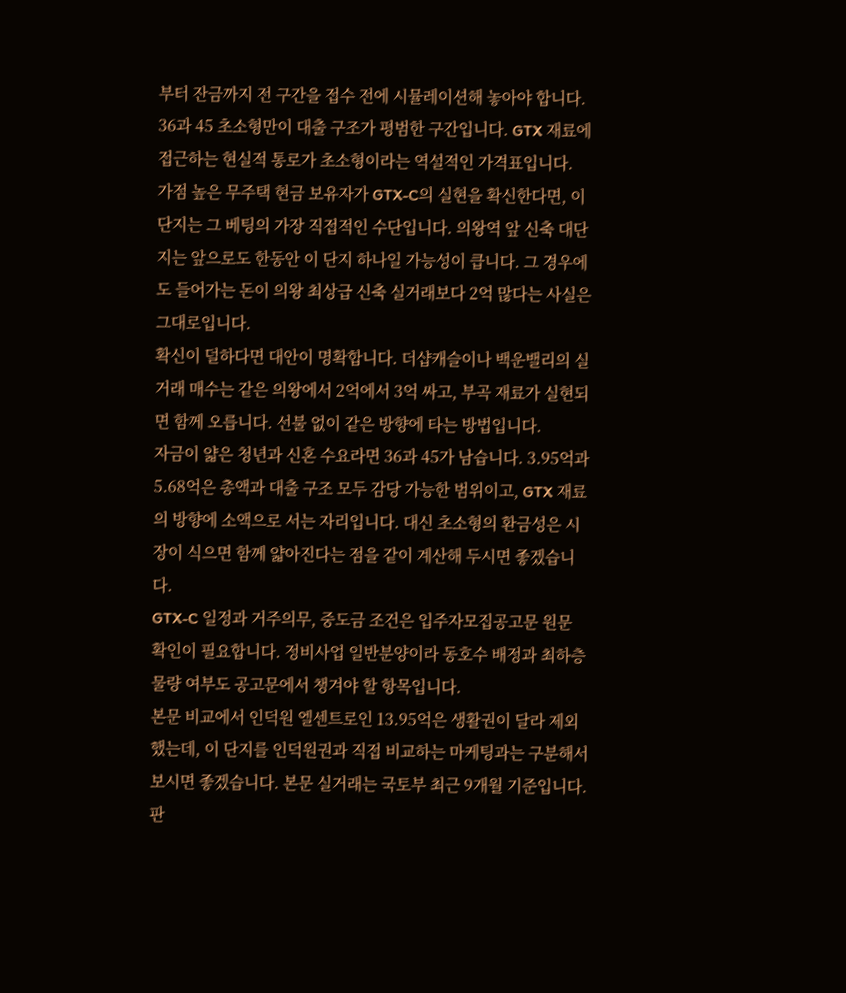부터 잔금까지 전 구간을 접수 전에 시뮬레이션해 놓아야 합니다.
36과 45 초소형만이 대출 구조가 평범한 구간입니다. GTX 재료에 접근하는 현실적 통로가 초소형이라는 역설적인 가격표입니다.
가점 높은 무주택 현금 보유자가 GTX-C의 실현을 확신한다면, 이 단지는 그 베팅의 가장 직접적인 수단입니다. 의왕역 앞 신축 대단지는 앞으로도 한동안 이 단지 하나일 가능성이 큽니다. 그 경우에도 들어가는 돈이 의왕 최상급 신축 실거래보다 2억 많다는 사실은 그대로입니다.
확신이 덜하다면 대안이 명확합니다. 더샵캐슬이나 백운밸리의 실거래 매수는 같은 의왕에서 2억에서 3억 싸고, 부곡 재료가 실현되면 함께 오릅니다. 선불 없이 같은 방향에 타는 방법입니다.
자금이 얇은 청년과 신혼 수요라면 36과 45가 남습니다. 3.95억과 5.68억은 총액과 대출 구조 모두 감당 가능한 범위이고, GTX 재료의 방향에 소액으로 서는 자리입니다. 대신 초소형의 환금성은 시장이 식으면 함께 얇아진다는 점을 같이 계산해 두시면 좋겠습니다.
GTX-C 일정과 거주의무, 중도금 조건은 입주자모집공고문 원문 확인이 필요합니다. 정비사업 일반분양이라 동호수 배정과 최하층 물량 여부도 공고문에서 챙겨야 할 항목입니다.
본문 비교에서 인덕원 엘센트로인 13.95억은 생활권이 달라 제외했는데, 이 단지를 인덕원권과 직접 비교하는 마케팅과는 구분해서 보시면 좋겠습니다. 본문 실거래는 국토부 최근 9개월 기준입니다.
판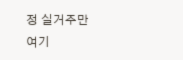정 실거주만
여기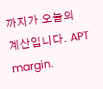까지가 오늘의 계산입니다. APT margin.